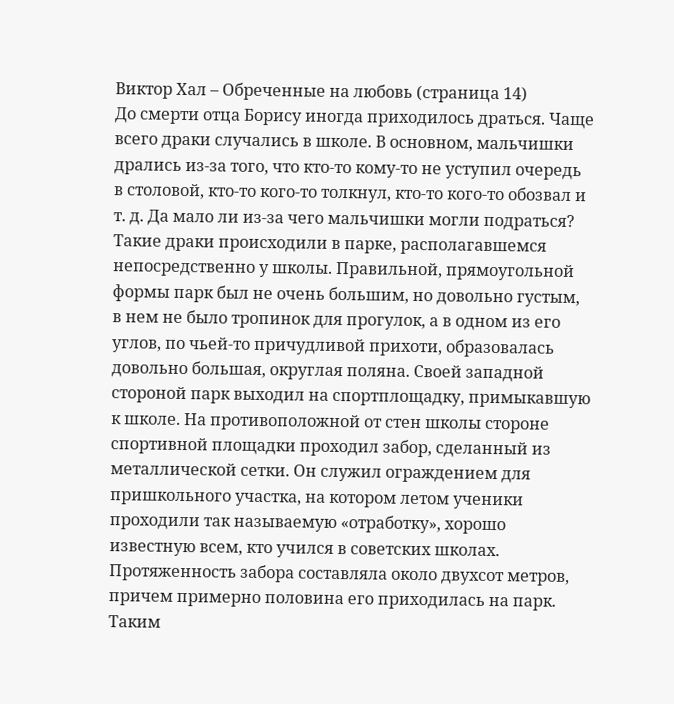Виктор Хал – Обреченные на любовь (страница 14)
До смерти отца Борису иногда приходилось драться. Чаще всего драки случались в школе. В основном, мальчишки дрались из-за того, что кто-то кому-то не уступил очередь в столовой, кто-то кого-то толкнул, кто-то кого-то обозвал и т. д. Да мало ли из-за чего мальчишки могли подраться? Такие драки происходили в парке, располагавшемся непосредственно у школы. Правильной, прямоугольной формы парк был не очень большим, но довольно густым, в нем не было тропинок для прогулок, а в одном из его углов, по чьей-то причудливой прихоти, образовалась довольно большая, округлая поляна. Своей западной стороной парк выходил на спортплощадку, примыкавшую к школе. На противоположной от стен школы стороне спортивной площадки проходил забор, сделанный из металлической сетки. Он служил ограждением для пришкольного участка, на котором летом ученики проходили так называемую «отработку», хорошо известную всем, кто учился в советских школах. Протяженность забора составляла около двухсот метров, причем примерно половина его приходилась на парк. Таким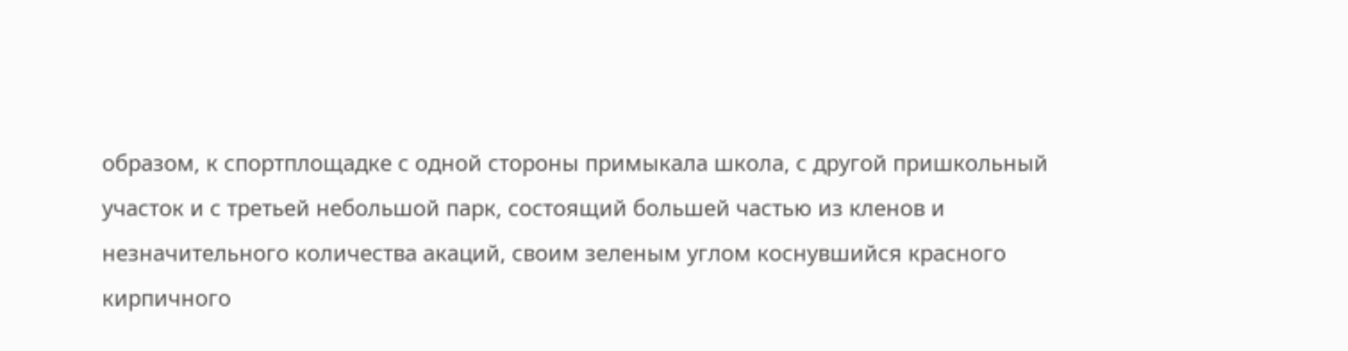образом, к спортплощадке с одной стороны примыкала школа, с другой пришкольный участок и с третьей небольшой парк, состоящий большей частью из кленов и незначительного количества акаций, своим зеленым углом коснувшийся красного кирпичного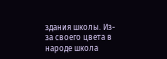здания школы. Из-за своего цвета в народе школа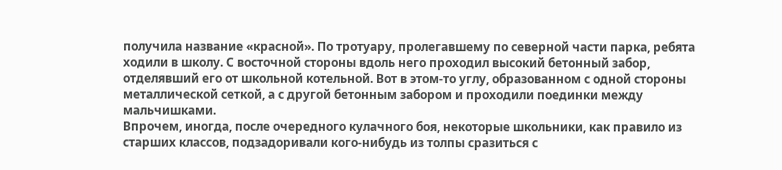получила название «красной». По тротуару, пролегавшему по северной части парка, ребята ходили в школу. С восточной стороны вдоль него проходил высокий бетонный забор, отделявший его от школьной котельной. Вот в этом-то углу, образованном с одной стороны металлической сеткой, а с другой бетонным забором и проходили поединки между мальчишками.
Впрочем, иногда, после очередного кулачного боя, некоторые школьники, как правило из старших классов, подзадоривали кого-нибудь из толпы сразиться с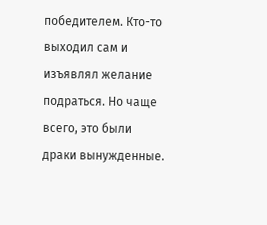победителем. Кто-то выходил сам и изъявлял желание подраться. Но чаще всего, это были драки вынужденные.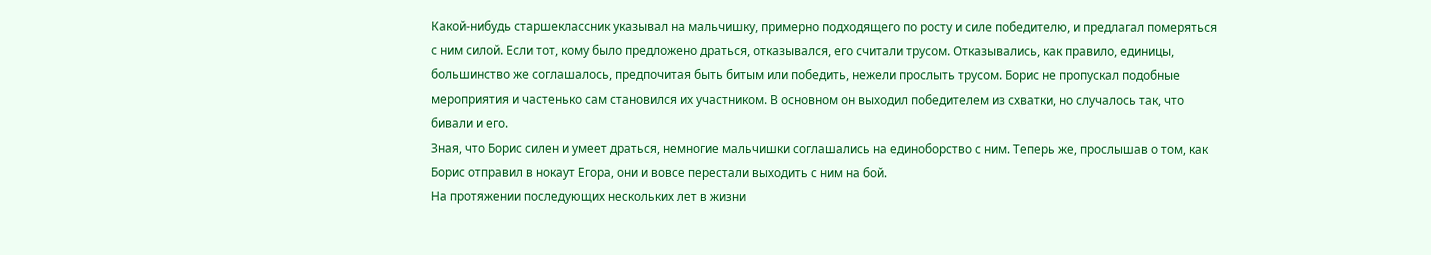Какой-нибудь старшеклассник указывал на мальчишку, примерно подходящего по росту и силе победителю, и предлагал померяться с ним силой. Если тот, кому было предложено драться, отказывался, его считали трусом. Отказывались, как правило, единицы, большинство же соглашалось, предпочитая быть битым или победить, нежели прослыть трусом. Борис не пропускал подобные мероприятия и частенько сам становился их участником. В основном он выходил победителем из схватки, но случалось так, что бивали и его.
Зная, что Борис силен и умеет драться, немногие мальчишки соглашались на единоборство с ним. Теперь же, прослышав о том, как Борис отправил в нокаут Егора, они и вовсе перестали выходить с ним на бой.
На протяжении последующих нескольких лет в жизни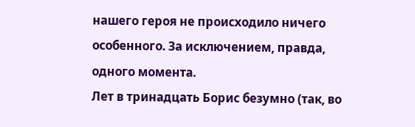нашего героя не происходило ничего особенного. За исключением, правда, одного момента.
Лет в тринадцать Борис безумно (так, во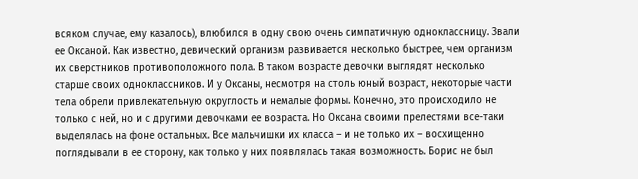всяком случае, ему казалось), влюбился в одну свою очень симпатичную одноклассницу. Звали ее Оксаной. Как известно, девический организм развивается несколько быстрее, чем организм их сверстников противоположного пола. В таком возрасте девочки выглядят несколько старше своих одноклассников. И у Оксаны, несмотря на столь юный возраст, некоторые части тела обрели привлекательную округлость и немалые формы. Конечно, это происходило не только с ней, но и с другими девочками ее возраста. Но Оксана своими прелестями все-таки выделялась на фоне остальных. Все мальчишки их класса – и не только их – восхищенно поглядывали в ее сторону, как только у них появлялась такая возможность. Борис не был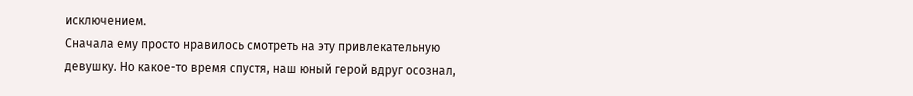исключением.
Сначала ему просто нравилось смотреть на эту привлекательную девушку. Но какое-то время спустя, наш юный герой вдруг осознал,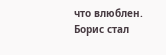что влюблен. Борис стал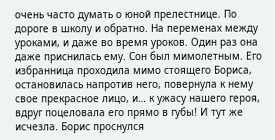очень часто думать о юной прелестнице. По дороге в школу и обратно. На переменах между уроками, и даже во время уроков. Один раз она даже приснилась ему. Сон был мимолетным. Его избранница проходила мимо стоящего Бориса, остановилась напротив него, повернула к нему свое прекрасное лицо, и… к ужасу нашего героя, вдруг поцеловала его прямо в губы! И тут же исчезла. Борис проснулся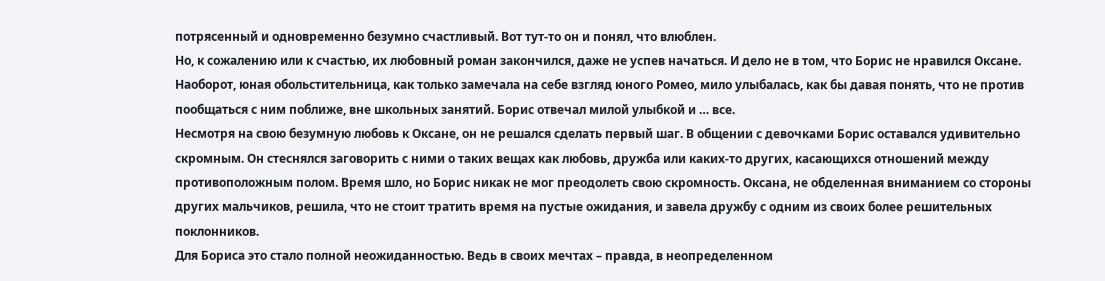потрясенный и одновременно безумно счастливый. Вот тут-то он и понял, что влюблен.
Но, к сожалению или к счастью, их любовный роман закончился, даже не успев начаться. И дело не в том, что Борис не нравился Оксане. Наоборот, юная обольстительница, как только замечала на себе взгляд юного Ромео, мило улыбалась, как бы давая понять, что не против пообщаться с ним поближе, вне школьных занятий. Борис отвечал милой улыбкой и … все.
Несмотря на свою безумную любовь к Оксане, он не решался сделать первый шаг. В общении с девочками Борис оставался удивительно скромным. Он стеснялся заговорить с ними о таких вещах как любовь, дружба или каких-то других, касающихся отношений между противоположным полом. Время шло, но Борис никак не мог преодолеть свою скромность. Оксана, не обделенная вниманием со стороны других мальчиков, решила, что не стоит тратить время на пустые ожидания, и завела дружбу с одним из своих более решительных поклонников.
Для Бориса это стало полной неожиданностью. Ведь в своих мечтах – правда, в неопределенном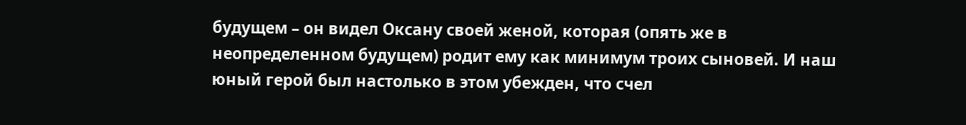будущем – он видел Оксану своей женой, которая (опять же в неопределенном будущем) родит ему как минимум троих сыновей. И наш юный герой был настолько в этом убежден, что счел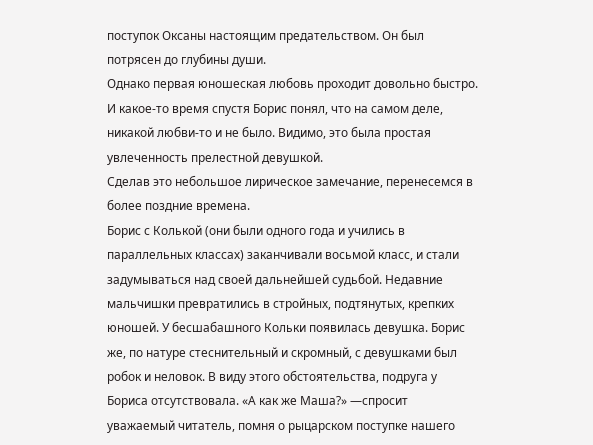поступок Оксаны настоящим предательством. Он был потрясен до глубины души.
Однако первая юношеская любовь проходит довольно быстро. И какое-то время спустя Борис понял, что на самом деле, никакой любви-то и не было. Видимо, это была простая увлеченность прелестной девушкой.
Сделав это небольшое лирическое замечание, перенесемся в более поздние времена.
Борис с Колькой (они были одного года и учились в параллельных классах) заканчивали восьмой класс, и стали задумываться над своей дальнейшей судьбой. Недавние мальчишки превратились в стройных, подтянутых, крепких юношей. У бесшабашного Кольки появилась девушка. Борис же, по натуре стеснительный и скромный, с девушками был робок и неловок. В виду этого обстоятельства, подруга у Бориса отсутствовала. «А как же Маша?» —спросит уважаемый читатель, помня о рыцарском поступке нашего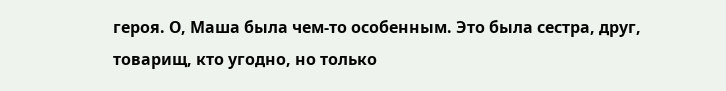героя. О, Маша была чем-то особенным. Это была сестра, друг, товарищ, кто угодно, но только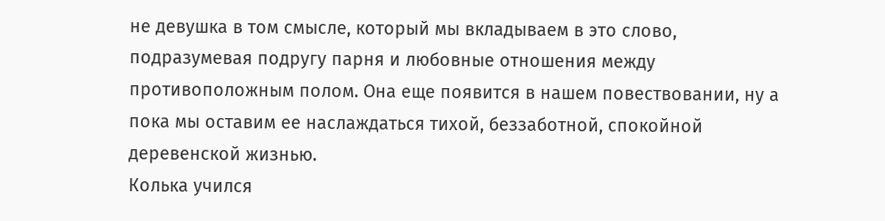не девушка в том смысле, который мы вкладываем в это слово, подразумевая подругу парня и любовные отношения между противоположным полом. Она еще появится в нашем повествовании, ну а пока мы оставим ее наслаждаться тихой, беззаботной, спокойной деревенской жизнью.
Колька учился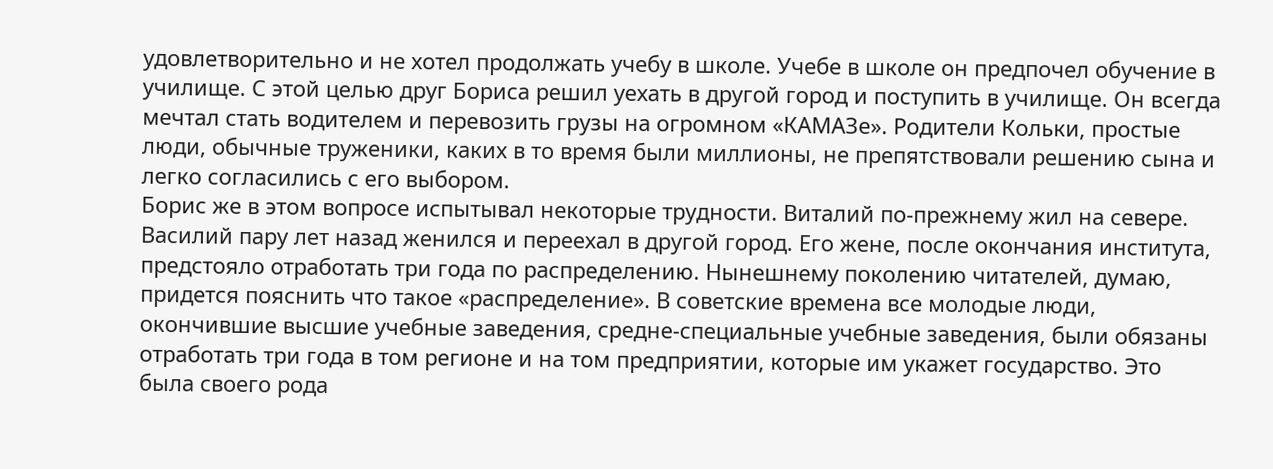удовлетворительно и не хотел продолжать учебу в школе. Учебе в школе он предпочел обучение в училище. С этой целью друг Бориса решил уехать в другой город и поступить в училище. Он всегда мечтал стать водителем и перевозить грузы на огромном «КАМАЗе». Родители Кольки, простые люди, обычные труженики, каких в то время были миллионы, не препятствовали решению сына и легко согласились с его выбором.
Борис же в этом вопросе испытывал некоторые трудности. Виталий по-прежнему жил на севере. Василий пару лет назад женился и переехал в другой город. Его жене, после окончания института, предстояло отработать три года по распределению. Нынешнему поколению читателей, думаю, придется пояснить что такое «распределение». В советские времена все молодые люди, окончившие высшие учебные заведения, средне-специальные учебные заведения, были обязаны отработать три года в том регионе и на том предприятии, которые им укажет государство. Это была своего рода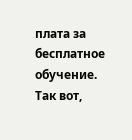плата за бесплатное обучение. Так вот,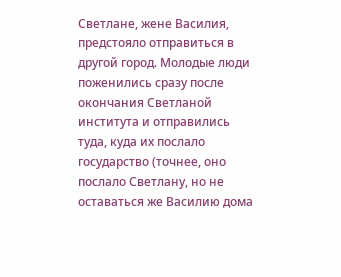Светлане, жене Василия, предстояло отправиться в другой город. Молодые люди поженились сразу после окончания Светланой института и отправились туда, куда их послало государство (точнее, оно послало Светлану, но не оставаться же Василию дома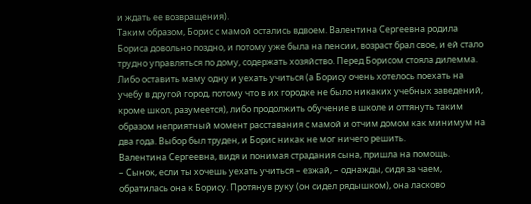и ждать ее возвращения).
Таким образом, Борис с мамой остались вдвоем. Валентина Сергеевна родила Бориса довольно поздно, и потому уже была на пенсии, возраст брал свое, и ей стало трудно управляться по дому, содержать хозяйство. Перед Борисом стояла дилемма. Либо оставить маму одну и уехать учиться (а Борису очень хотелось поехать на учебу в другой город, потому что в их городке не было никаких учебных заведений, кроме школ, разумеется), либо продолжить обучение в школе и оттянуть таким образом неприятный момент расставания с мамой и отчим домом как минимум на два года. Выбор был труден, и Борис никак не мог ничего решить.
Валентина Сергеевна, видя и понимая страдания сына, пришла на помощь.
– Сынок, если ты хочешь уехать учиться – езжай, – однажды, сидя за чаем, обратилась она к Борису. Протянув руку (он сидел рядышком), она ласково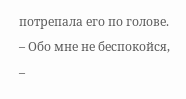потрепала его по голове. – Обо мне не беспокойся, –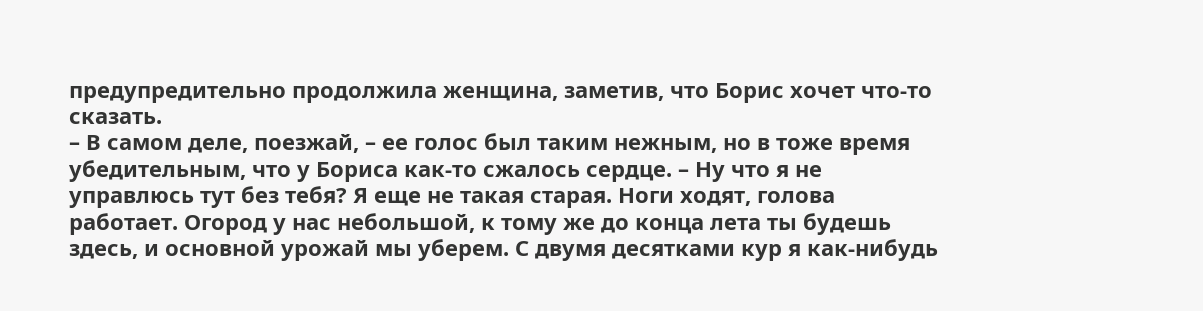предупредительно продолжила женщина, заметив, что Борис хочет что-то сказать.
– В самом деле, поезжай, – ее голос был таким нежным, но в тоже время убедительным, что у Бориса как-то сжалось сердце. – Ну что я не управлюсь тут без тебя? Я еще не такая старая. Ноги ходят, голова работает. Огород у нас небольшой, к тому же до конца лета ты будешь здесь, и основной урожай мы уберем. С двумя десятками кур я как-нибудь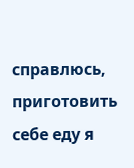справлюсь, приготовить себе еду я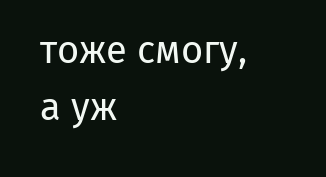тоже смогу, а уж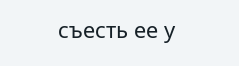съесть ее у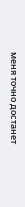меня точно достанет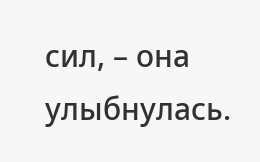сил, – она улыбнулась.